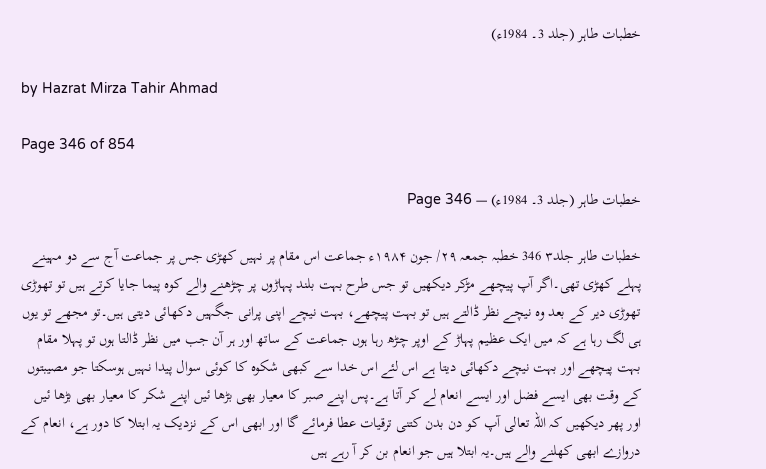خطبات طاہر (جلد 3۔ 1984ء)

by Hazrat Mirza Tahir Ahmad

Page 346 of 854

خطبات طاہر (جلد 3۔ 1984ء) — Page 346

خطبات طاہر جلد۳ 346 خطبہ جمعہ ۲۹/ جون ۱۹۸۴ء جماعت اس مقام پر نہیں کھڑی جس پر جماعت آج سے دو مہینے پہلے کھڑی تھی۔اگر آپ پیچھے مڑکر دیکھیں تو جس طرح بہت بلند پہاڑوں پر چڑھنے والے کوہ پیما جایا کرتے ہیں تو تھوڑی تھوڑی دیر کے بعد وہ نیچے نظر ڈالتے ہیں تو بہت پیچھے، بہت نیچے اپنی پرانی جگہیں دکھائی دیتی ہیں۔تو مجھے تو یوں ہی لگ رہا ہے کہ میں ایک عظیم پہاڑ کے اوپر چڑھ رہا ہوں جماعت کے ساتھ اور ہر آن جب میں نظر ڈالتا ہوں تو پہلا مقام بہت پیچھے اور بہت نیچے دکھائی دیتا ہے اس لئے اس خدا سے کبھی شکوہ کا کوئی سوال پیدا نہیں ہوسکتا جو مصیبتوں کے وقت بھی ایسے فضل اور ایسے انعام لے کر آتا ہے۔پس اپنے صبر کا معیار بھی بڑھا ئیں اپنے شکر کا معیار بھی بڑھا ئیں اور پھر دیکھیں کہ اللہ تعالی آپ کو دن بدن کتنی ترقیات عطا فرمائے گا اور ابھی اس کے نزدیک یہ ابتلا کا دور ہے، انعام کے دروازے ابھی کھلنے والے ہیں۔یہ ابتلا ہیں جو انعام بن کر آ رہے ہیں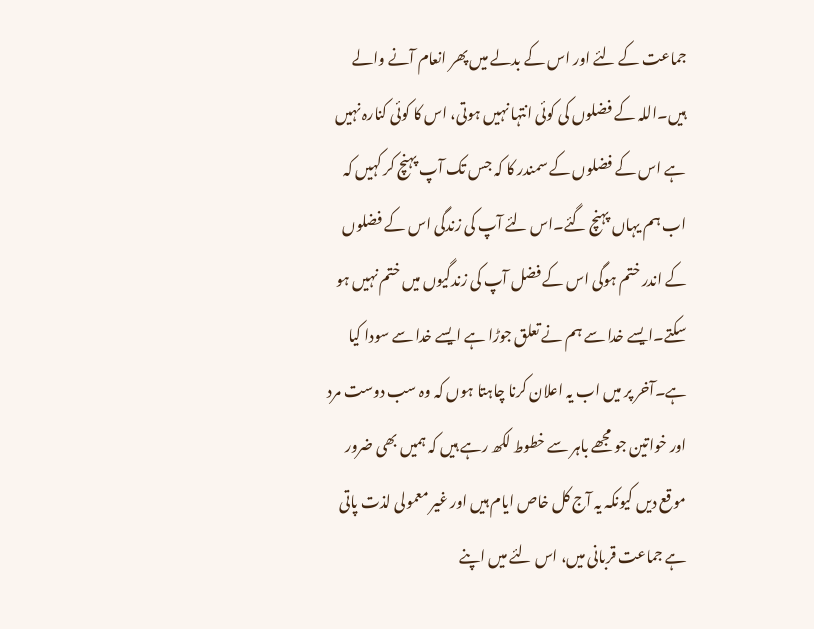جماعت کے لئے اور اس کے بدلے میں پھر انعام آنے والے ہیں۔اللہ کے فضلوں کی کوئی انتہا نہیں ہوتی، اس کا کوئی کنارہ نہیں ہے اس کے فضلوں کے سمندر کا کہ جس تک آپ پہنچ کر کہیں کہ اب ہم یہاں پہنچ گئے۔اس لئے آپ کی زندگی اس کے فضلوں کے اندر ختم ہوگی اس کے فضل آپ کی زندگیوں میں ختم نہیں ہو سکتے۔ایسے خدا سے ہم نے تعلق جوڑا ہے ایسے خدا سے سودا کیا ہے۔آخر پر میں اب یہ اعلان کرنا چاہتا ہوں کہ وہ سب دوست مرد اور خواتین جو مجھے باہر سے خطوط لکھ رہے ہیں کہ ہمیں بھی ضرور موقع دیں کیونکہ یہ آج کل خاص ایام ہیں اور غیر معمولی لذت پاتی ہے جماعت قربانی میں، اس لئے میں اپنے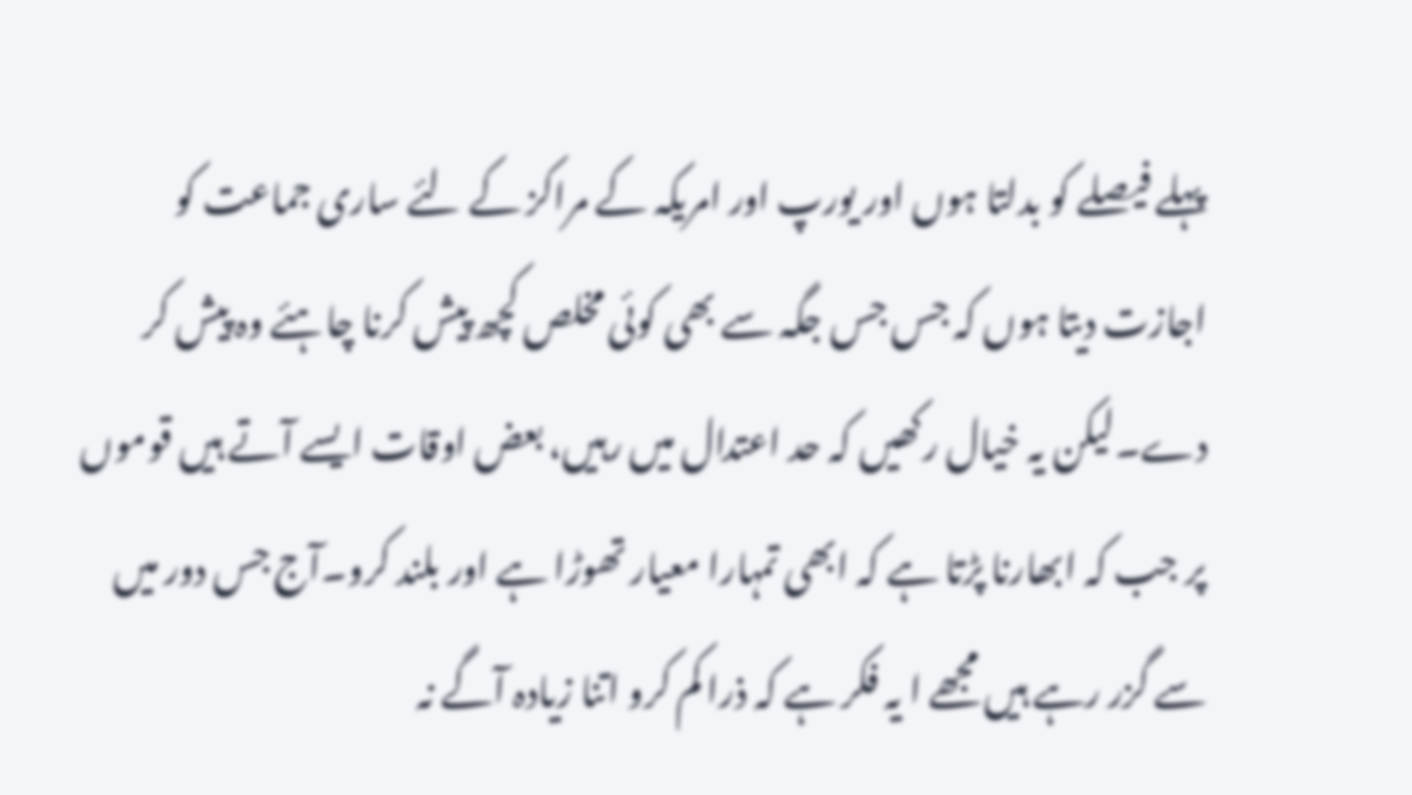پہلے فیصلے کو بدلتا ہوں اور یورپ اور امریکہ کے مراکز کے لئے ساری جماعت کو اجازت دیتا ہوں کہ جس جس جگہ سے بھی کوئی مخلص کچھ پیش کرنا چاہئے وہ پیش کر دے۔لیکن یہ خیال رکھیں کہ حد اعتدال میں رہیں، بعض اوقات ایسے آتے ہیں قوموں پر جب کہ ابھارنا پڑتا ہے کہ ابھی تمہارا معیار تھوڑا ہے اور بلند کرو۔آج جس دور میں سے گزر رہے ہیں مجھے ا یہ فکر ہے کہ ذرا کم کرو اتنا زیادہ آگے نہ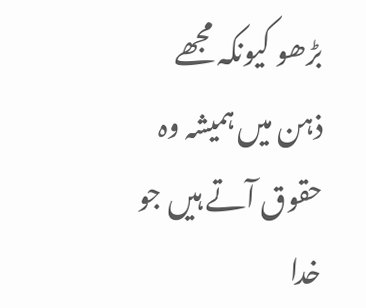بڑھو کیونکہ مجھے ذہن میں ہمیشہ وہ حقوق آتے ہیں جو خدا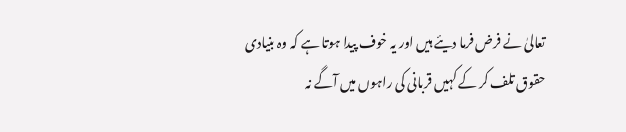تعالیٰ نے فرض فرما دیئے ہیں اور یہ خوف پیدا ہوتا ہے کہ وہ بنیادی حقوق تلف کر کے کہیں قربانی کی راہوں میں آگے نہ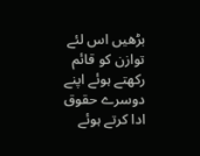بڑھیں اس لئے توازن کو قائم رکھتے ہوئے اپنے دوسرے حقوق ادا کرتے ہوئے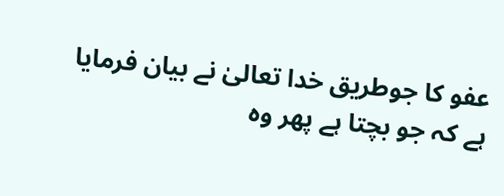عفو کا جوطریق خدا تعالیٰ نے بیان فرمایا ہے کہ جو بچتا ہے پھر وہ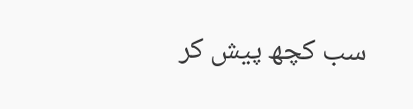سب کچھ پیش کر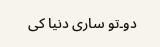دو۔تو ساری دنیا کی